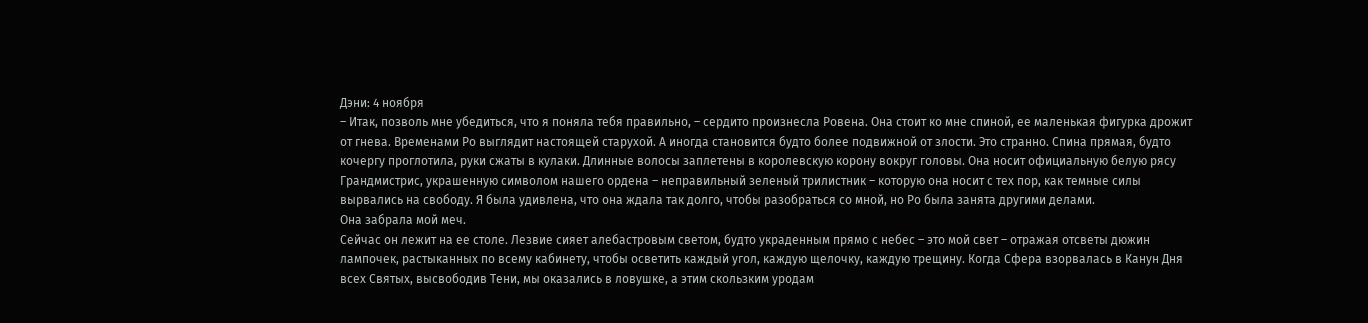Дэни: 4 ноября
– Итак, позволь мне убедиться, что я поняла тебя правильно, – сердито произнесла Ровена. Она стоит ко мне спиной, ее маленькая фигурка дрожит от гнева. Временами Ро выглядит настоящей старухой. А иногда становится будто более подвижной от злости. Это странно. Спина прямая, будто кочергу проглотила, руки сжаты в кулаки. Длинные волосы заплетены в королевскую корону вокруг головы. Она носит официальную белую рясу Грандмистрис, украшенную символом нашего ордена – неправильный зеленый трилистник – которую она носит с тех пор, как темные силы вырвались на свободу. Я была удивлена, что она ждала так долго, чтобы разобраться со мной, но Ро была занята другими делами.
Она забрала мой меч.
Сейчас он лежит на ее столе. Лезвие сияет алебастровым светом, будто украденным прямо с небес – это мой свет – отражая отсветы дюжин лампочек, растыканных по всему кабинету, чтобы осветить каждый угол, каждую щелочку, каждую трещину. Когда Сфера взорвалась в Канун Дня всех Святых, высвободив Тени, мы оказались в ловушке, а этим скользким уродам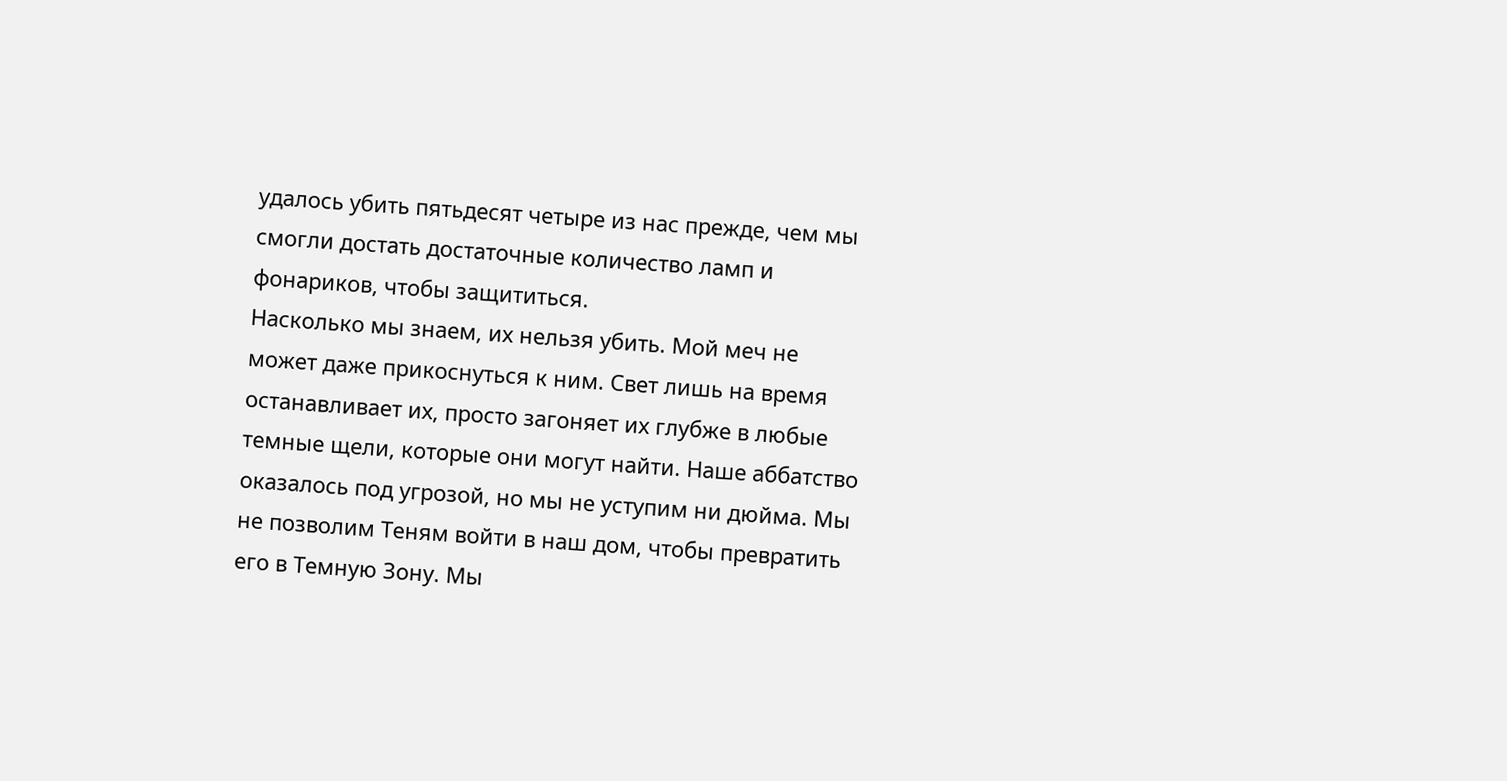удалось убить пятьдесят четыре из нас прежде, чем мы смогли достать достаточные количество ламп и фонариков, чтобы защититься.
Насколько мы знаем, их нельзя убить. Мой меч не может даже прикоснуться к ним. Свет лишь на время останавливает их, просто загоняет их глубже в любые темные щели, которые они могут найти. Наше аббатство оказалось под угрозой, но мы не уступим ни дюйма. Мы не позволим Теням войти в наш дом, чтобы превратить его в Темную Зону. Мы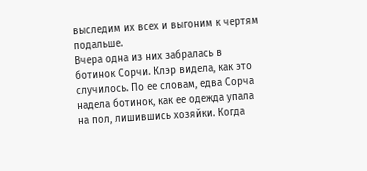выследим их всех и выгоним к чертям подальше.
Вчера одна из них забралась в ботинок Сорчи. Клэр видела, как это случилось. По ее словам, едва Сорча надела ботинок, как ее одежда упала на пол, лишившись хозяйки. Когда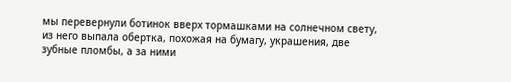мы перевернули ботинок вверх тормашками на солнечном свету, из него выпала обертка, похожая на бумагу, украшения, две зубные пломбы, а за ними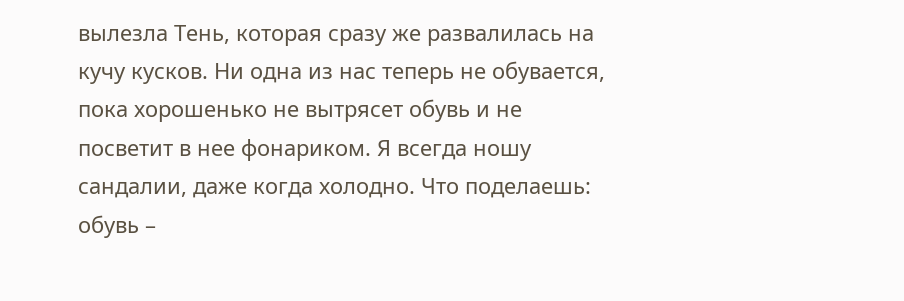вылезла Тень, которая сразу же развалилась на кучу кусков. Ни одна из нас теперь не обувается, пока хорошенько не вытрясет обувь и не посветит в нее фонариком. Я всегда ношу сандалии, даже когда холодно. Что поделаешь: обувь –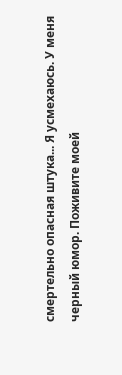смертельно опасная штука... Я усмехаюсь. У меня черный юмор. Поживите моей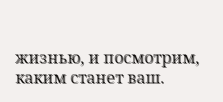жизнью, и посмотрим, каким станет ваш.